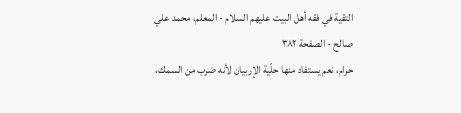التقية في فقه أهل البيت عليهم السلام - المعلم، محمد علي صالح - الصفحة ٣٨٢
حرام، نعم يستفاد منها حلّية الإربيان لأنه ضرب من السمك،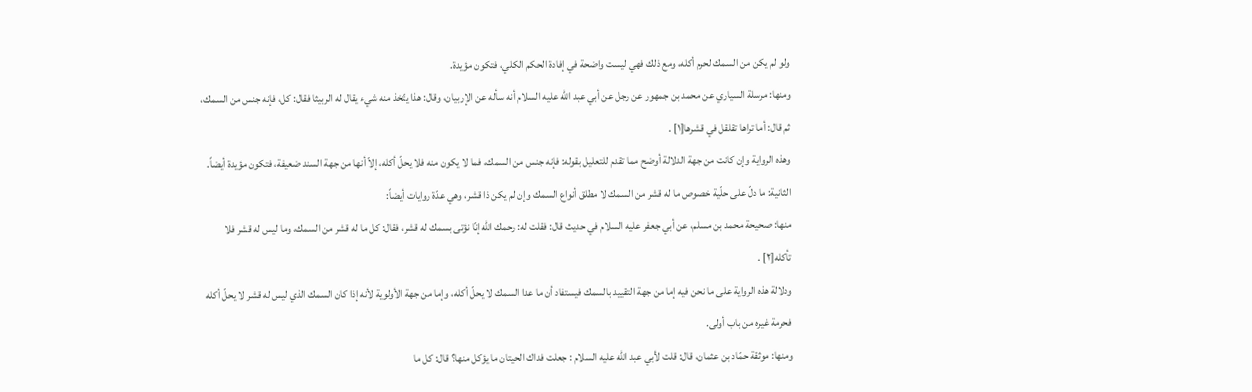ولو لم يكن من السمك لحرم أكله، ومع ذلك فهي ليست واضحة في إفادة الحكم الكلي، فتكون مؤيدة.
ومنها: مرسلة السياري عن محمد بن جمهور عن رجل عن أبي عبد الله عليه السلام أنه سأله عن الإربيان، وقال: هذا يتّخذ منه شيء يقال له الربيثا فقال: كل، فإنه جنس من السمك، ثم قال: أما تراها تقلقل في قشرها[١] .
وهذه الرواية وإن كانت من جهة الدلالة أوضح مما تقدم للتعليل بقوله: فإنه جنس من السمك، فما لا يكون منه فلا يحلّ أكله، إلاّ أنها من جهة السند ضعيفة، فتكون مؤيدة أيضاً.
الثانية: ما دلّ على حلّية خصوص ما له قشر من السمك لا مطلق أنواع السمك وإن لم يكن ذا قشر، وهي عدّة روايات أيضاً:
منها: صحيحة محمد بن مسلم، عن أبي جعفر عليه السلام في حديث قال: فقلت له: رحمك الله إنّا نؤتى بسمك له قشر، فقال: كل ما له قشر من السمك، وما ليس له قشر فلا تأكله[٢] .
ودلالة هذه الرواية على ما نحن فيه إما من جهة التقييد بالسمك فيستفاد أن ما عدا السمك لا يحلّ أكله، وإما من جهة الأولوية لأنه إذا كان السمك الذي ليس له قشر لا يحلّ أكله فحرمة غيره من باب أولى.
ومنها: موثقة حمّاد بن عثمان، قال: قلت لأبي عبد الله عليه السلام : جعلت فداك الحيتان ما يؤكل منها؟ قال: كل ما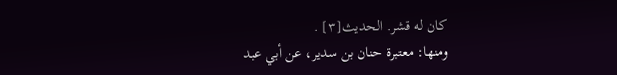كان له قشر. الحديث[٣] .
ومنها: معتبرة حنان بن سدير، عن أبي عبد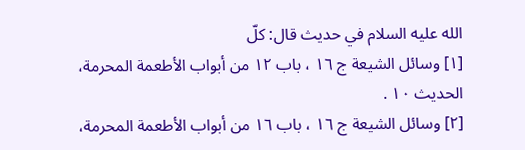الله عليه السلام في حديث قال: كلّ
[١] وسائل الشيعة ج ١٦ ، باب ١٢ من أبواب الأطعمة المحرمة، الحديث ١٠ .
[٢] وسائل الشيعة ج ١٦ ، باب ١٦ من أبواب الأطعمة المحرمة،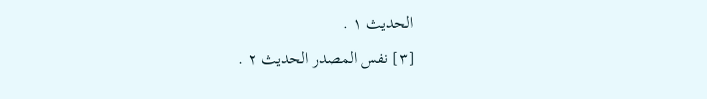الحديث ١ .
[٣] نفس المصدر الحديث ٢ .